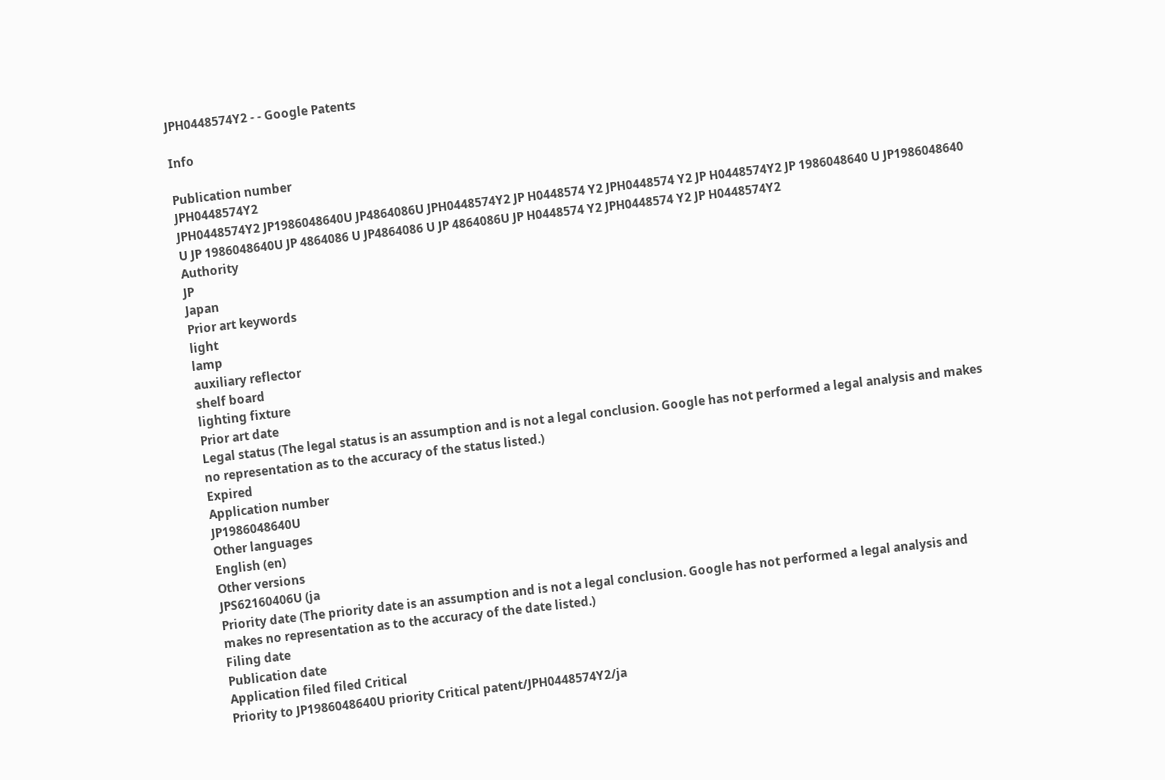JPH0448574Y2 - - Google Patents

Info

Publication number
JPH0448574Y2
JPH0448574Y2 JP1986048640U JP4864086U JPH0448574Y2 JP H0448574 Y2 JPH0448574 Y2 JP H0448574Y2 JP 1986048640 U JP1986048640 U JP 1986048640U JP 4864086 U JP4864086 U JP 4864086U JP H0448574 Y2 JPH0448574 Y2 JP H0448574Y2
Authority
JP
Japan
Prior art keywords
light
lamp
auxiliary reflector
shelf board
lighting fixture
Prior art date
Legal status (The legal status is an assumption and is not a legal conclusion. Google has not performed a legal analysis and makes no representation as to the accuracy of the status listed.)
Expired
Application number
JP1986048640U
Other languages
English (en)
Other versions
JPS62160406U (ja
Priority date (The priority date is an assumption and is not a legal conclusion. Google has not performed a legal analysis and makes no representation as to the accuracy of the date listed.)
Filing date
Publication date
Application filed filed Critical
Priority to JP1986048640U priority Critical patent/JPH0448574Y2/ja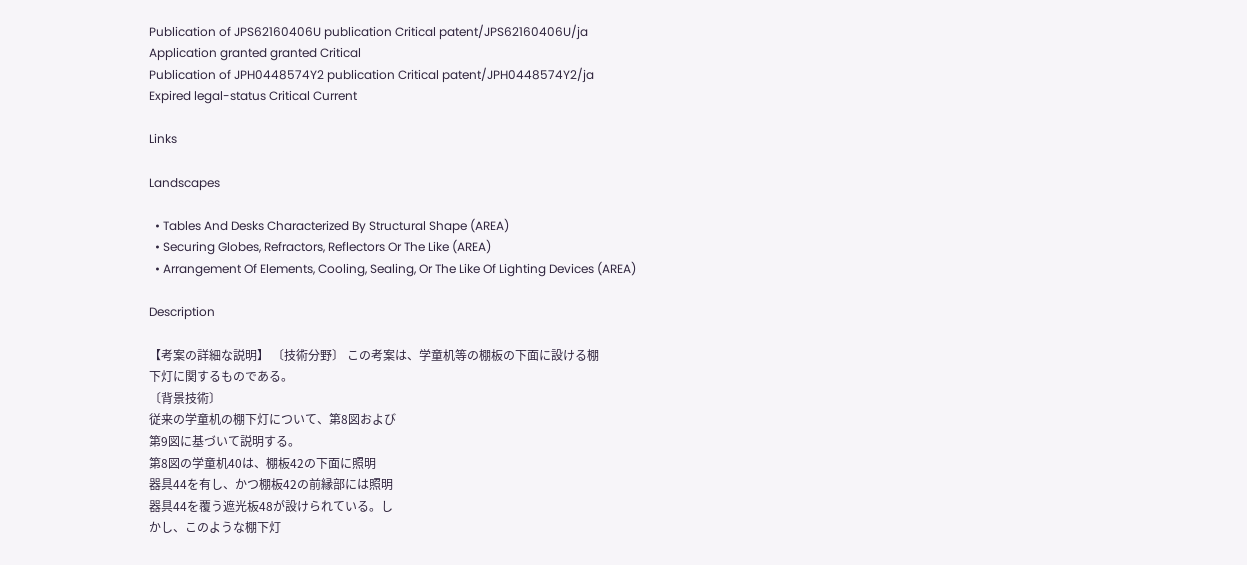Publication of JPS62160406U publication Critical patent/JPS62160406U/ja
Application granted granted Critical
Publication of JPH0448574Y2 publication Critical patent/JPH0448574Y2/ja
Expired legal-status Critical Current

Links

Landscapes

  • Tables And Desks Characterized By Structural Shape (AREA)
  • Securing Globes, Refractors, Reflectors Or The Like (AREA)
  • Arrangement Of Elements, Cooling, Sealing, Or The Like Of Lighting Devices (AREA)

Description

【考案の詳細な説明】 〔技術分野〕 この考案は、学童机等の棚板の下面に設ける棚
下灯に関するものである。
〔背景技術〕
従来の学童机の棚下灯について、第8図および
第9図に基づいて説明する。
第8図の学童机40は、棚板42の下面に照明
器具44を有し、かつ棚板42の前縁部には照明
器具44を覆う遮光板48が設けられている。し
かし、このような棚下灯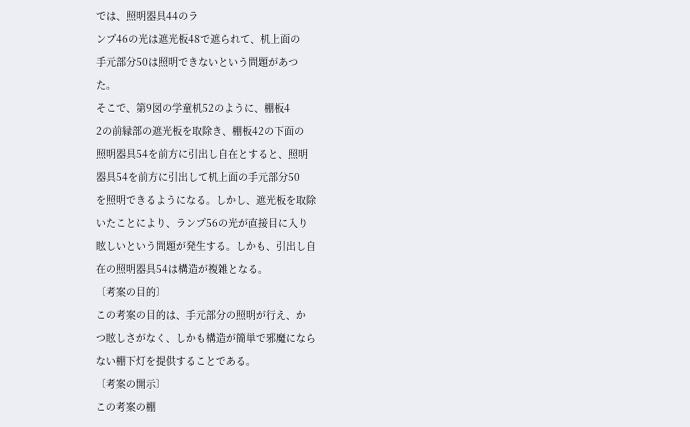では、照明器具44のラ
ンプ46の光は遮光板48で遮られて、机上面の
手元部分50は照明できないという問題があつ
た。
そこで、第9図の学童机52のように、棚板4
2の前縁部の遮光板を取除き、棚板42の下面の
照明器具54を前方に引出し自在とすると、照明
器具54を前方に引出して机上面の手元部分50
を照明できるようになる。しかし、遮光板を取除
いたことにより、ランプ56の光が直接目に入り
眩しいという問題が発生する。しかも、引出し自
在の照明器具54は構造が複雑となる。
〔考案の目的〕
この考案の目的は、手元部分の照明が行え、か
つ眩しさがなく、しかも構造が簡単で邪魔になら
ない棚下灯を提供することである。
〔考案の開示〕
この考案の棚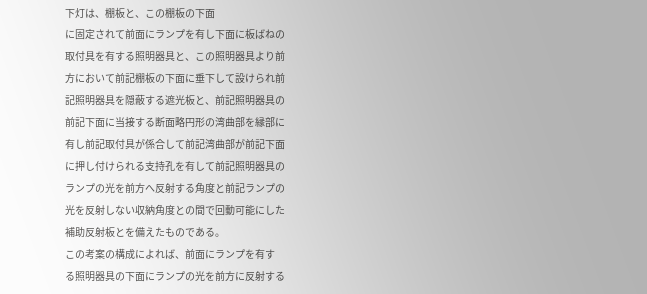下灯は、棚板と、この棚板の下面
に固定されて前面にランプを有し下面に板ばねの
取付具を有する照明器具と、この照明器具より前
方において前記棚板の下面に垂下して設けられ前
記照明器具を隠蔽する遮光板と、前記照明器具の
前記下面に当接する断面略円形の湾曲部を縁部に
有し前記取付具が係合して前記湾曲部が前記下面
に押し付けられる支持孔を有して前記照明器具の
ランプの光を前方へ反射する角度と前記ランプの
光を反射しない収納角度との間で回動可能にした
補助反射板とを備えたものである。
この考案の構成によれば、前面にランプを有す
る照明器具の下面にランプの光を前方に反射する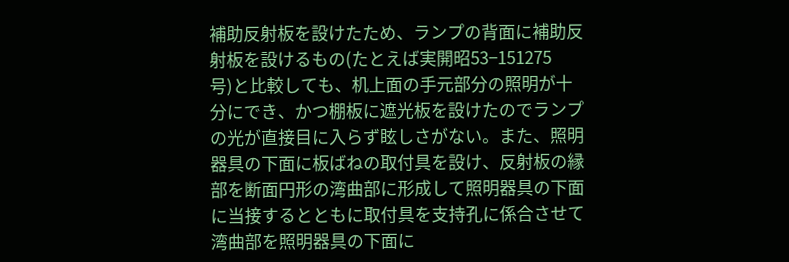補助反射板を設けたため、ランプの背面に補助反
射板を設けるもの(たとえば実開昭53−151275
号)と比較しても、机上面の手元部分の照明が十
分にでき、かつ棚板に遮光板を設けたのでランプ
の光が直接目に入らず眩しさがない。また、照明
器具の下面に板ばねの取付具を設け、反射板の縁
部を断面円形の湾曲部に形成して照明器具の下面
に当接するとともに取付具を支持孔に係合させて
湾曲部を照明器具の下面に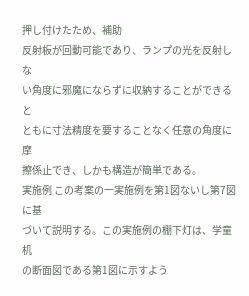押し付けたため、補助
反射板が回動可能であり、ランプの光を反射しな
い角度に邪魔にならずに収納することができると
ともに寸法精度を要することなく任意の角度に摩
擦係止でき、しかも構造が簡単である。
実施例 この考案の一実施例を第1図ないし第7図に基
づいて説明する。この実施例の棚下灯は、学童机
の断面図である第1図に示すよう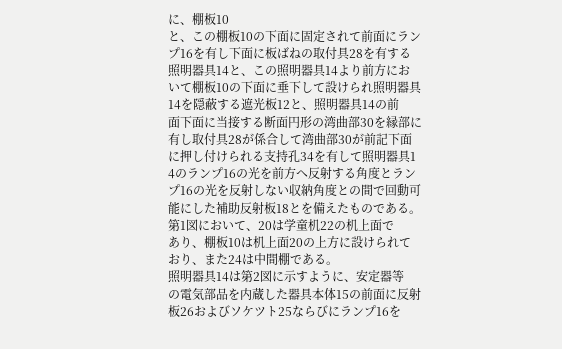に、棚板10
と、この棚板10の下面に固定されて前面にラン
プ16を有し下面に板ばねの取付具28を有する
照明器具14と、この照明器具14より前方にお
いて棚板10の下面に垂下して設けられ照明器具
14を隠蔽する遮光板12と、照明器具14の前
面下面に当接する断面円形の湾曲部30を縁部に
有し取付具28が係合して湾曲部30が前記下面
に押し付けられる支持孔34を有して照明器具1
4のランプ16の光を前方へ反射する角度とラン
プ16の光を反射しない収納角度との間で回動可
能にした補助反射板18とを備えたものである。
第1図において、20は学童机22の机上面で
あり、棚板10は机上面20の上方に設けられて
おり、また24は中間棚である。
照明器具14は第2図に示すように、安定器等
の電気部品を内蔵した器具本体15の前面に反射
板26およびソケツト25ならびにランプ16を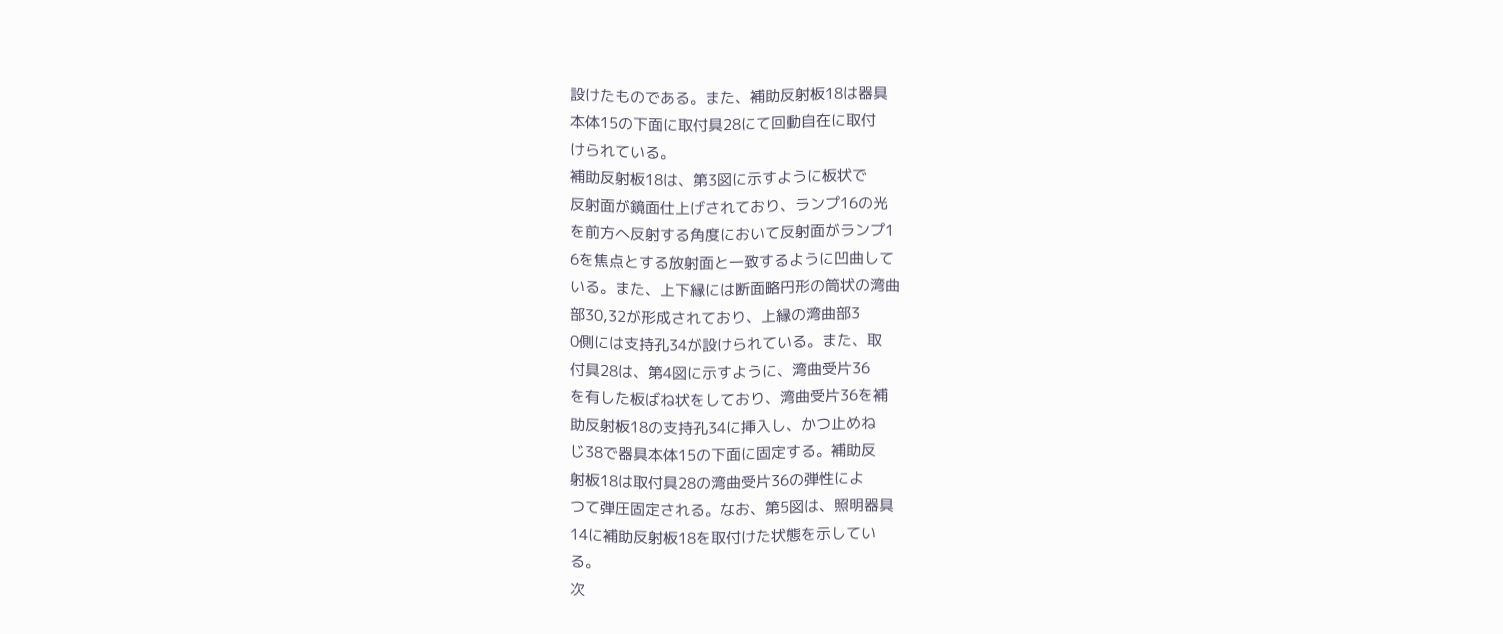設けたものである。また、補助反射板18は器具
本体15の下面に取付具28にて回動自在に取付
けられている。
補助反射板18は、第3図に示すように板状で
反射面が鏡面仕上げされており、ランプ16の光
を前方へ反射する角度において反射面がランプ1
6を焦点とする放射面と一致するように凹曲して
いる。また、上下縁には断面略円形の筒状の湾曲
部30,32が形成されており、上縁の湾曲部3
0側には支持孔34が設けられている。また、取
付具28は、第4図に示すように、湾曲受片36
を有した板ばね状をしており、湾曲受片36を補
助反射板18の支持孔34に挿入し、かつ止めね
じ38で器具本体15の下面に固定する。補助反
射板18は取付具28の湾曲受片36の弾性によ
つて弾圧固定される。なお、第5図は、照明器具
14に補助反射板18を取付けた状態を示してい
る。
次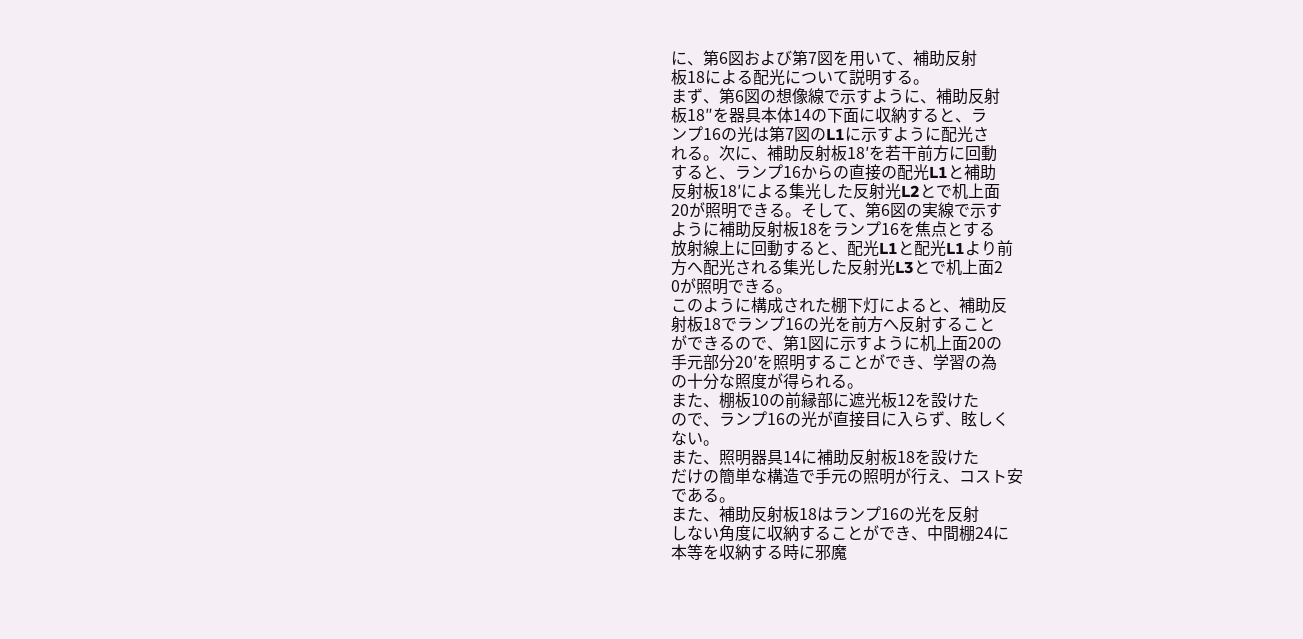に、第6図および第7図を用いて、補助反射
板18による配光について説明する。
まず、第6図の想像線で示すように、補助反射
板18″を器具本体14の下面に収納すると、ラ
ンプ16の光は第7図のL1に示すように配光さ
れる。次に、補助反射板18′を若干前方に回動
すると、ランプ16からの直接の配光L1と補助
反射板18′による集光した反射光L2とで机上面
20が照明できる。そして、第6図の実線で示す
ように補助反射板18をランプ16を焦点とする
放射線上に回動すると、配光L1と配光L1より前
方へ配光される集光した反射光L3とで机上面2
0が照明できる。
このように構成された棚下灯によると、補助反
射板18でランプ16の光を前方へ反射すること
ができるので、第1図に示すように机上面20の
手元部分20′を照明することができ、学習の為
の十分な照度が得られる。
また、棚板10の前縁部に遮光板12を設けた
ので、ランプ16の光が直接目に入らず、眩しく
ない。
また、照明器具14に補助反射板18を設けた
だけの簡単な構造で手元の照明が行え、コスト安
である。
また、補助反射板18はランプ16の光を反射
しない角度に収納することができ、中間棚24に
本等を収納する時に邪魔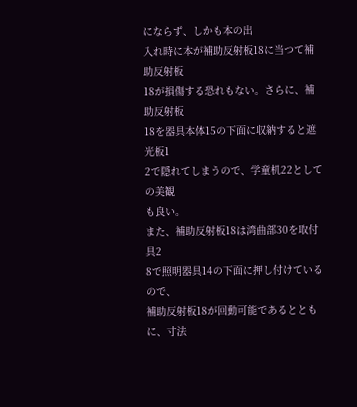にならず、しかも本の出
入れ時に本が補助反射板18に当つて補助反射板
18が損傷する恐れもない。さらに、補助反射板
18を器具本体15の下面に収納すると遮光板1
2で隠れてしまうので、学童机22としての美観
も良い。
また、補助反射板18は湾曲部30を取付具2
8で照明器具14の下面に押し付けているので、
補助反射板18が回動可能であるとともに、寸法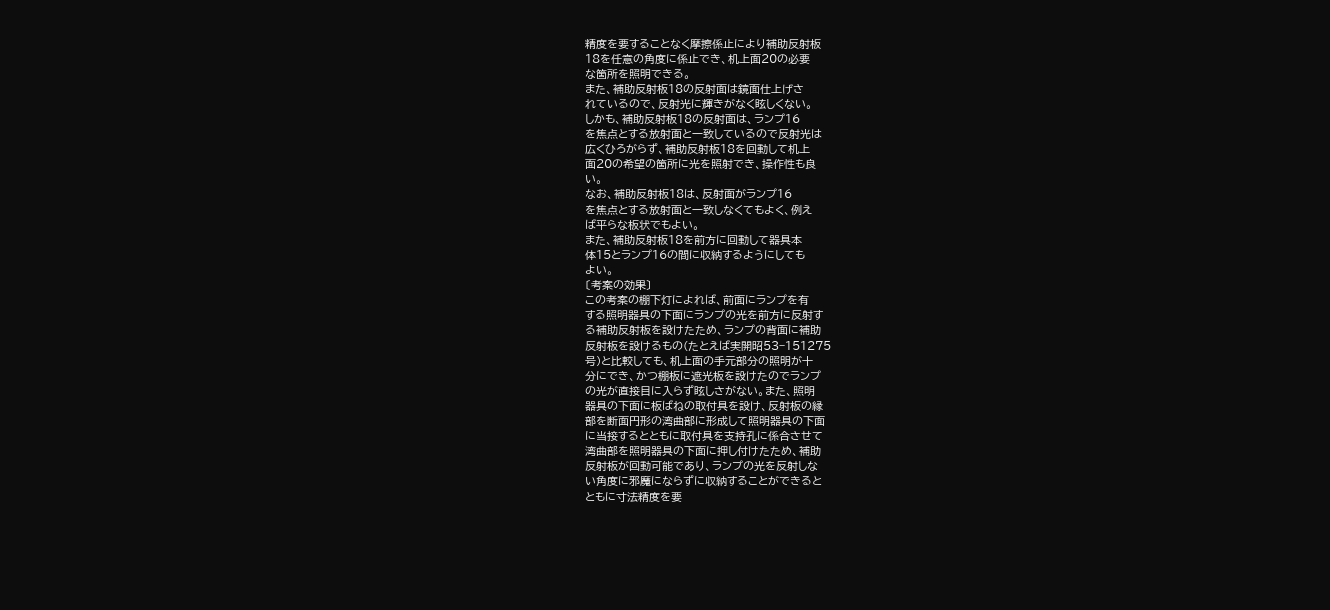精度を要することなく摩擦係止により補助反射板
18を任意の角度に係止でき、机上面20の必要
な箇所を照明できる。
また、補助反射板18の反射面は鏡面仕上げさ
れているので、反射光に輝きがなく眩しくない。
しかも、補助反射板18の反射面は、ランプ16
を焦点とする放射面と一致しているので反射光は
広くひろがらず、補助反射板18を回動して机上
面20の希望の箇所に光を照射でき、操作性も良
い。
なお、補助反射板18は、反射面がランプ16
を焦点とする放射面と一致しなくてもよく、例え
ば平らな板状でもよい。
また、補助反射板18を前方に回動して器具本
体15とランプ16の間に収納するようにしても
よい。
〔考案の効果〕
この考案の棚下灯によれば、前面にランプを有
する照明器具の下面にランプの光を前方に反射す
る補助反射板を設けたため、ランプの背面に補助
反射板を設けるもの(たとえば実開昭53−151275
号)と比較しても、机上面の手元部分の照明が十
分にでき、かつ棚板に遮光板を設けたのでランプ
の光が直接目に入らず眩しさがない。また、照明
器具の下面に板ばねの取付具を設け、反射板の縁
部を断面円形の湾曲部に形成して照明器具の下面
に当接するとともに取付具を支持孔に係合させて
湾曲部を照明器具の下面に押し付けたため、補助
反射板が回動可能であり、ランプの光を反射しな
い角度に邪魔にならずに収納することができると
ともに寸法精度を要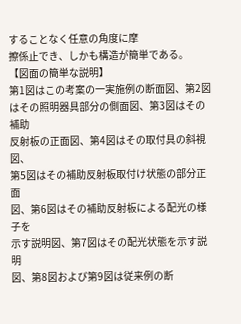することなく任意の角度に摩
擦係止でき、しかも構造が簡単である。
【図面の簡単な説明】
第1図はこの考案の一実施例の断面図、第2図
はその照明器具部分の側面図、第3図はその補助
反射板の正面図、第4図はその取付具の斜視図、
第5図はその補助反射板取付け状態の部分正面
図、第6図はその補助反射板による配光の様子を
示す説明図、第7図はその配光状態を示す説明
図、第8図および第9図は従来例の断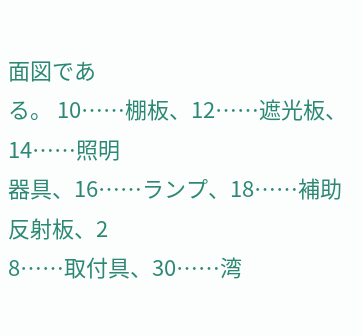面図であ
る。 10……棚板、12……遮光板、14……照明
器具、16……ランプ、18……補助反射板、2
8……取付具、30……湾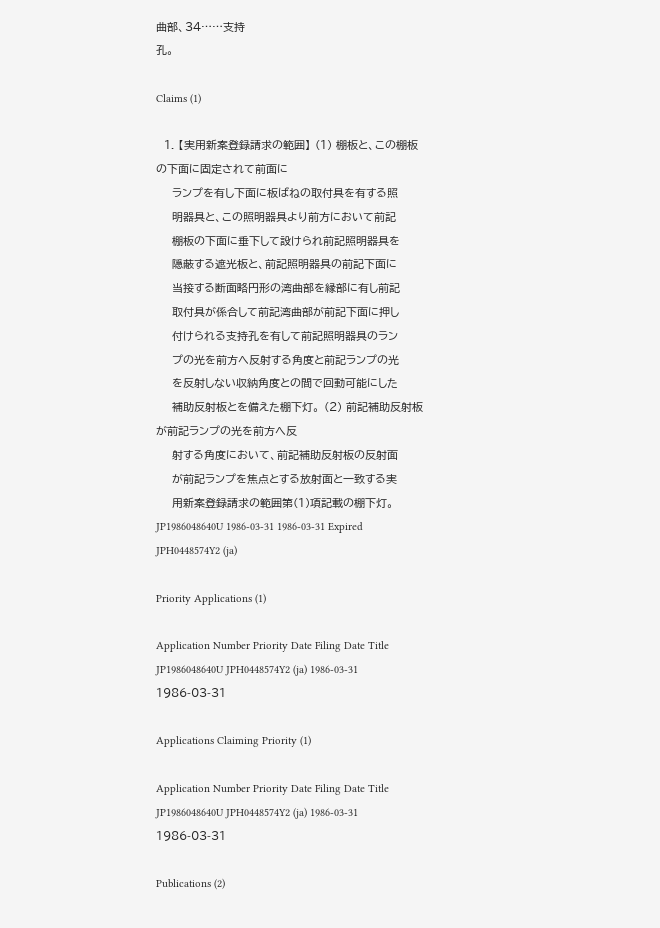曲部、34……支持
孔。

Claims (1)

  1. 【実用新案登録請求の範囲】 (1) 棚板と、この棚板の下面に固定されて前面に
    ランプを有し下面に板ばねの取付具を有する照
    明器具と、この照明器具より前方において前記
    棚板の下面に垂下して設けられ前記照明器具を
    隠蔽する遮光板と、前記照明器具の前記下面に
    当接する断面略円形の湾曲部を縁部に有し前記
    取付具が係合して前記湾曲部が前記下面に押し
    付けられる支持孔を有して前記照明器具のラン
    プの光を前方へ反射する角度と前記ランプの光
    を反射しない収納角度との間で回動可能にした
    補助反射板とを備えた棚下灯。 (2) 前記補助反射板が前記ランプの光を前方へ反
    射する角度において、前記補助反射板の反射面
    が前記ランプを焦点とする放射面と一致する実
    用新案登録請求の範囲第(1)項記載の棚下灯。
JP1986048640U 1986-03-31 1986-03-31 Expired JPH0448574Y2 (ja)

Priority Applications (1)

Application Number Priority Date Filing Date Title
JP1986048640U JPH0448574Y2 (ja) 1986-03-31 1986-03-31

Applications Claiming Priority (1)

Application Number Priority Date Filing Date Title
JP1986048640U JPH0448574Y2 (ja) 1986-03-31 1986-03-31

Publications (2)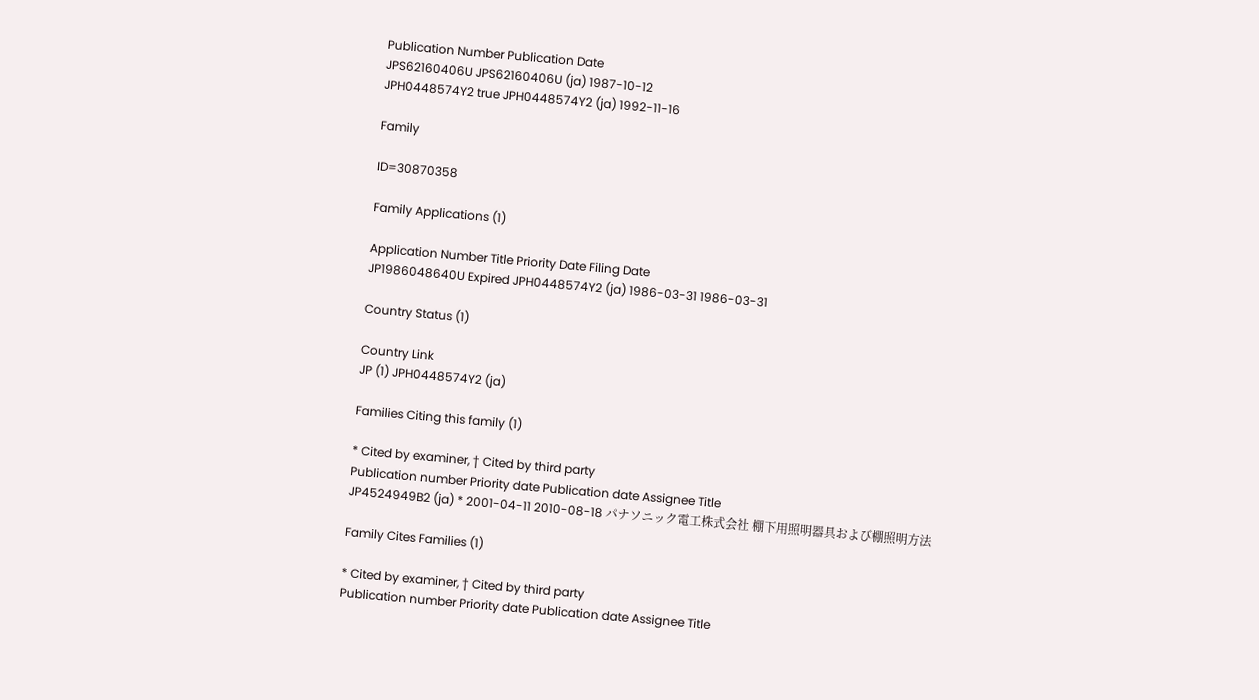Publication Number Publication Date
JPS62160406U JPS62160406U (ja) 1987-10-12
JPH0448574Y2 true JPH0448574Y2 (ja) 1992-11-16

Family

ID=30870358

Family Applications (1)

Application Number Title Priority Date Filing Date
JP1986048640U Expired JPH0448574Y2 (ja) 1986-03-31 1986-03-31

Country Status (1)

Country Link
JP (1) JPH0448574Y2 (ja)

Families Citing this family (1)

* Cited by examiner, † Cited by third party
Publication number Priority date Publication date Assignee Title
JP4524949B2 (ja) * 2001-04-11 2010-08-18 パナソニック電工株式会社 棚下用照明器具および棚照明方法

Family Cites Families (1)

* Cited by examiner, † Cited by third party
Publication number Priority date Publication date Assignee Title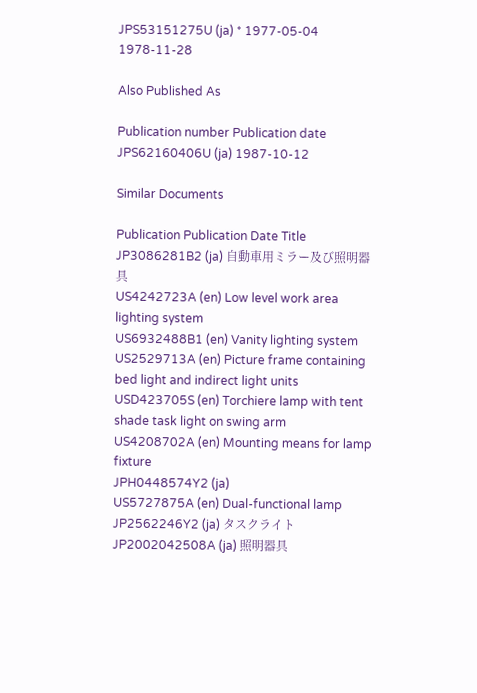JPS53151275U (ja) * 1977-05-04 1978-11-28

Also Published As

Publication number Publication date
JPS62160406U (ja) 1987-10-12

Similar Documents

Publication Publication Date Title
JP3086281B2 (ja) 自動車用ミラー及び照明器具
US4242723A (en) Low level work area lighting system
US6932488B1 (en) Vanity lighting system
US2529713A (en) Picture frame containing bed light and indirect light units
USD423705S (en) Torchiere lamp with tent shade task light on swing arm
US4208702A (en) Mounting means for lamp fixture
JPH0448574Y2 (ja)
US5727875A (en) Dual-functional lamp
JP2562246Y2 (ja) タスクライト
JP2002042508A (ja) 照明器具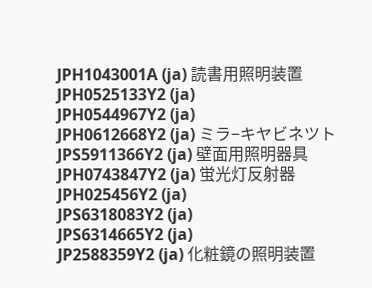JPH1043001A (ja) 読書用照明装置
JPH0525133Y2 (ja)
JPH0544967Y2 (ja)
JPH0612668Y2 (ja) ミラ−キヤビネツト
JPS5911366Y2 (ja) 壁面用照明器具
JPH0743847Y2 (ja) 蛍光灯反射器
JPH025456Y2 (ja)
JPS6318083Y2 (ja)
JPS6314665Y2 (ja)
JP2588359Y2 (ja) 化粧鏡の照明装置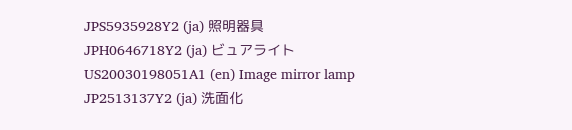JPS5935928Y2 (ja) 照明器具
JPH0646718Y2 (ja) ビュアライト
US20030198051A1 (en) Image mirror lamp
JP2513137Y2 (ja) 洗面化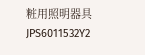粧用照明器具
JPS6011532Y2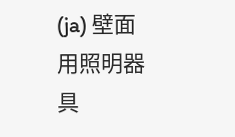(ja) 壁面用照明器具